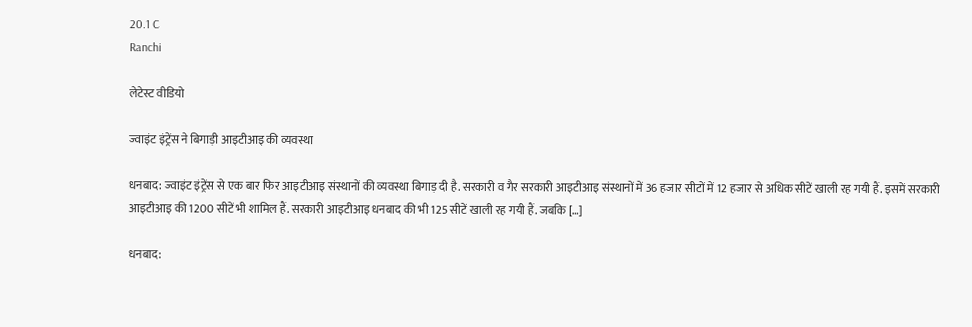20.1 C
Ranchi

लेटेस्ट वीडियो

ज्वाइंट इंट्रेंस ने बिगाड़ी आइटीआइ की व्यवस्था

धनबाद: ज्वाइंट इंट्रेंस से एक बार फिर आइटीआइ संस्थानों की व्यवस्था बिगाड़ दी है. सरकारी व गैर सरकारी आइटीआइ संस्थानों में 36 हजार सीटों में 12 हजार से अधिक सीटें खाली रह गयी हैं. इसमें सरकारी आइटीआइ की 1200 सीटें भी शामिल हैं. सरकारी आइटीआइ धनबाद की भी 125 सीटें खाली रह गयी हैं. जबकि […]

धनबाद: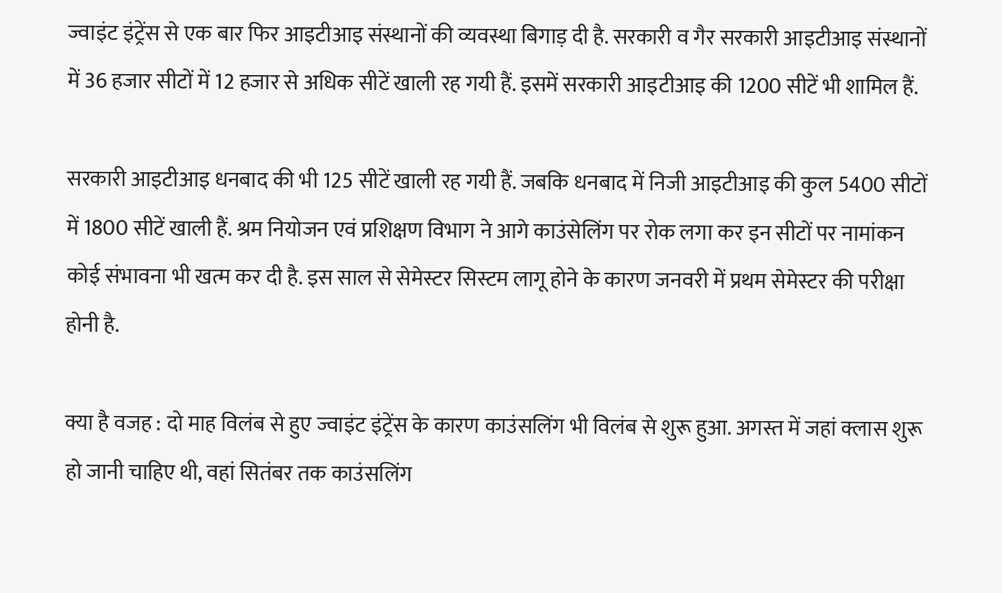ज्वाइंट इंट्रेंस से एक बार फिर आइटीआइ संस्थानों की व्यवस्था बिगाड़ दी है. सरकारी व गैर सरकारी आइटीआइ संस्थानों में 36 हजार सीटों में 12 हजार से अधिक सीटें खाली रह गयी हैं. इसमें सरकारी आइटीआइ की 1200 सीटें भी शामिल हैं.

सरकारी आइटीआइ धनबाद की भी 125 सीटें खाली रह गयी हैं. जबकि धनबाद में निजी आइटीआइ की कुल 5400 सीटों में 1800 सीटें खाली हैं. श्रम नियोजन एवं प्रशिक्षण विभाग ने आगे काउंसेलिंग पर रोक लगा कर इन सीटों पर नामांकन कोई संभावना भी खत्म कर दी है. इस साल से सेमेस्टर सिस्टम लागू होने के कारण जनवरी में प्रथम सेमेस्टर की परीक्षा होनी है.

क्या है वजह : दो माह विलंब से हुए ज्वाइंट इंट्रेंस के कारण काउंसलिंग भी विलंब से शुरू हुआ. अगस्त में जहां क्लास शुरू हो जानी चाहिए थी, वहां सितंबर तक काउंसलिंग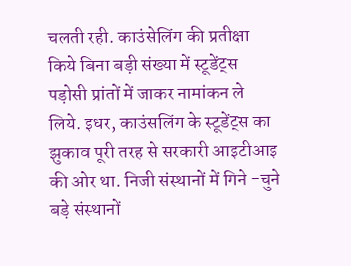चलती रही. काउंसेलिंग की प्रतीक्षा किये बिना बड़ी संख्या में स्टूडेंट्स पड़ोसी प्रांतों में जाकर नामांकन ले लिये. इधर, काउंसलिंग के स्टूडेंट्स का झुकाव पूरी तरह से सरकारी आइटीआइ की ओर था. निजी संस्थानों में गिने -चुने बड़े संस्थानों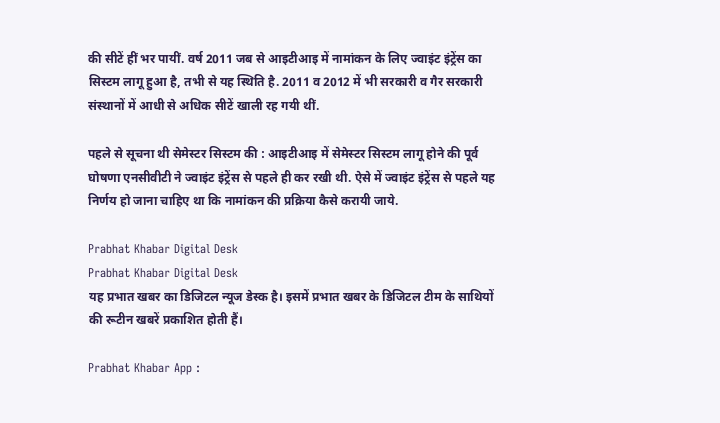की सीटें हीं भर पायीं. वर्ष 2011 जब से आइटीआइ में नामांकन के लिए ज्वाइंट इंट्रेंस का सिस्टम लागू हुआ है, तभी से यह स्थिति है. 2011 व 2012 में भी सरकारी व गैर सरकारी संस्थानों में आधी से अधिक सीटें खाली रह गयी थीं.

पहले से सूचना थी सेमेस्टर सिस्टम की : आइटीआइ में सेमेस्टर सिस्टम लागू होने की पूर्व घोषणा एनसीवीटी ने ज्वाइंट इंट्रेंस से पहले ही कर रखी थी. ऐसे में ज्वाइंट इंट्रेंस से पहले यह निर्णय हो जाना चाहिए था कि नामांकन की प्रक्रिया कैसे करायी जाये.

Prabhat Khabar Digital Desk
Prabhat Khabar Digital Desk
यह प्रभात खबर का डिजिटल न्यूज डेस्क है। इसमें प्रभात खबर के डिजिटल टीम के साथियों की रूटीन खबरें प्रकाशित होती हैं।

Prabhat Khabar App :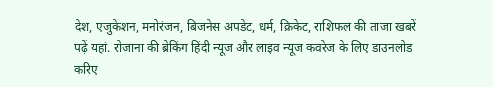देश, एजुकेशन, मनोरंजन, बिजनेस अपडेट, धर्म, क्रिकेट, राशिफल की ताजा खबरें पढ़ें यहां. रोजाना की ब्रेकिंग हिंदी न्यूज और लाइव न्यूज कवरेज के लिए डाउनलोड करिए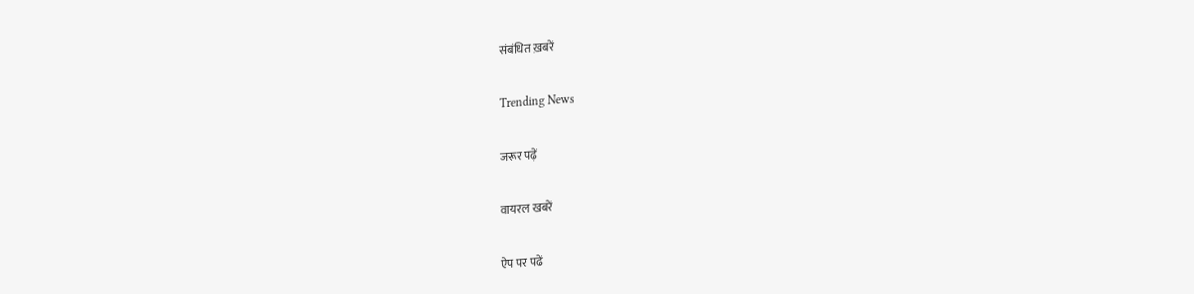संबंधित ख़बरें

Trending News

जरूर पढ़ें

वायरल खबरें

ऐप पर पढें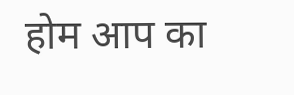होम आप का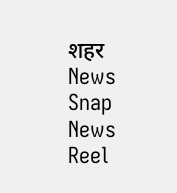शहर
News Snap News Reel